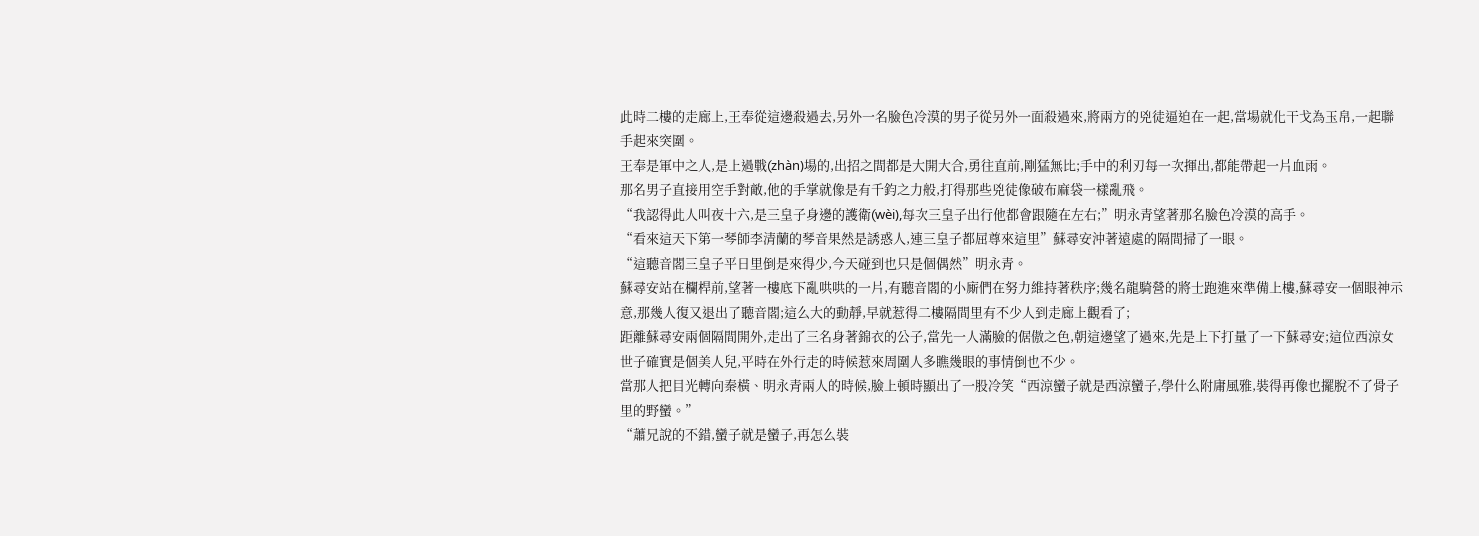此時二樓的走廊上,王奉從這邊殺過去,另外一名臉色冷漠的男子從另外一面殺過來,將兩方的兇徒逼迫在一起,當場就化干戈為玉帛,一起聯手起來突圍。
王奉是軍中之人,是上過戰(zhàn)場的,出招之間都是大開大合,勇往直前,剛猛無比;手中的利刃每一次揮出,都能帶起一片血雨。
那名男子直接用空手對敵,他的手掌就像是有千鈞之力般,打得那些兇徒像破布麻袋一樣亂飛。
“我認得此人叫夜十六,是三皇子身邊的護衛(wèi),每次三皇子出行他都會跟隨在左右;”明永青望著那名臉色冷漠的高手。
“看來這天下第一琴師李清蘭的琴音果然是誘惑人,連三皇子都屈尊來這里”蘇尋安沖著遠處的隔間掃了一眼。
“這聽音閣三皇子平日里倒是來得少,今天碰到也只是個偶然”明永青。
蘇尋安站在欄桿前,望著一樓底下亂哄哄的一片,有聽音閣的小廝們在努力維持著秩序;幾名龍騎營的將士跑進來準備上樓,蘇尋安一個眼神示意,那幾人復又退出了聽音閣;這么大的動靜,早就惹得二樓隔間里有不少人到走廊上觀看了;
距離蘇尋安兩個隔間開外,走出了三名身著錦衣的公子,當先一人滿臉的倨傲之色,朝這邊望了過來,先是上下打量了一下蘇尋安;這位西涼女世子確實是個美人兒,平時在外行走的時候惹來周圍人多瞧幾眼的事情倒也不少。
當那人把目光轉向秦橫、明永青兩人的時候,臉上頓時顯出了一股冷笑“西涼蠻子就是西涼蠻子,學什么附庸風雅,裝得再像也擺脫不了骨子里的野蠻。”
“蕭兄說的不錯,蠻子就是蠻子,再怎么裝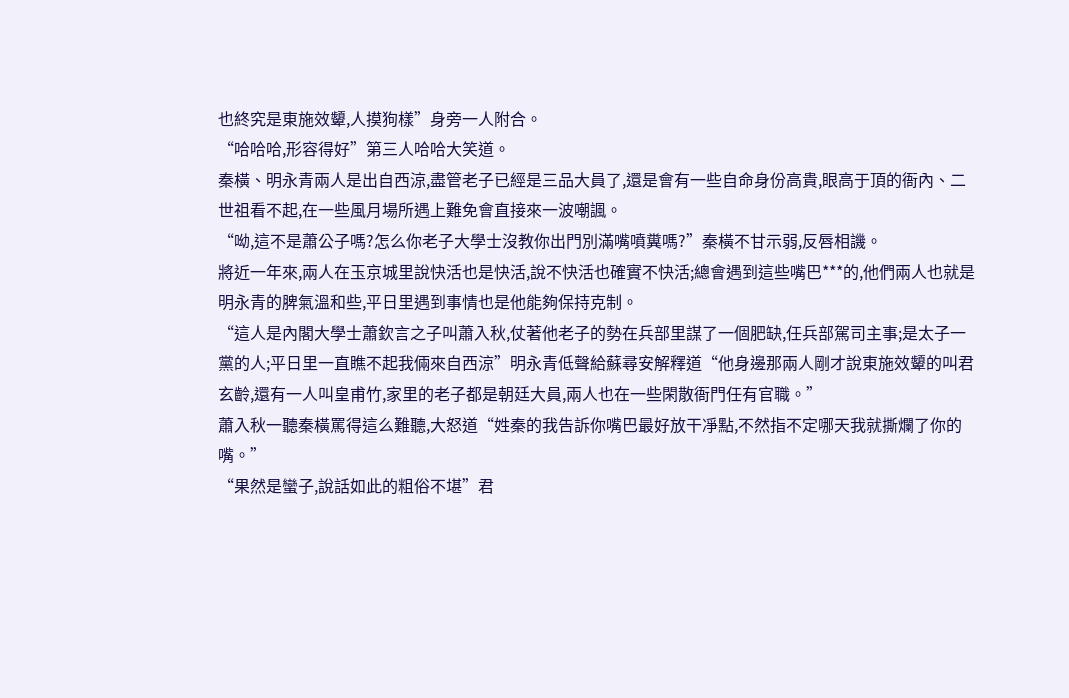也終究是東施效顰,人摸狗樣”身旁一人附合。
“哈哈哈,形容得好”第三人哈哈大笑道。
秦橫、明永青兩人是出自西涼,盡管老子已經是三品大員了,還是會有一些自命身份高貴,眼高于頂的衙內、二世祖看不起,在一些風月場所遇上難免會直接來一波嘲諷。
“呦,這不是蕭公子嗎?怎么你老子大學士沒教你出門別滿嘴噴糞嗎?”秦橫不甘示弱,反唇相譏。
將近一年來,兩人在玉京城里說快活也是快活,說不快活也確實不快活;總會遇到這些嘴巴***的,他們兩人也就是明永青的脾氣溫和些,平日里遇到事情也是他能夠保持克制。
“這人是內閣大學士蕭欽言之子叫蕭入秋,仗著他老子的勢在兵部里謀了一個肥缺,任兵部駕司主事;是太子一黨的人;平日里一直瞧不起我倆來自西涼”明永青低聲給蘇尋安解釋道“他身邊那兩人剛才說東施效顰的叫君玄齡,還有一人叫皇甫竹,家里的老子都是朝廷大員,兩人也在一些閑散衙門任有官職。”
蕭入秋一聽秦橫罵得這么難聽,大怒道“姓秦的我告訴你嘴巴最好放干凈點,不然指不定哪天我就撕爛了你的嘴。”
“果然是蠻子,說話如此的粗俗不堪”君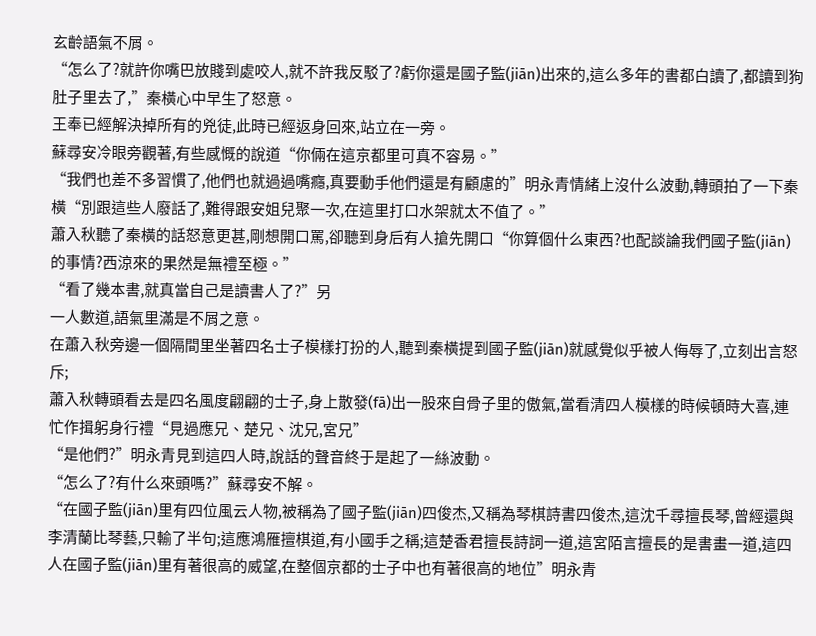玄齡語氣不屑。
“怎么了?就許你嘴巴放賤到處咬人,就不許我反駁了?虧你還是國子監(jiān)出來的,這么多年的書都白讀了,都讀到狗肚子里去了,”秦橫心中早生了怒意。
王奉已經解決掉所有的兇徒,此時已經返身回來,站立在一旁。
蘇尋安冷眼旁觀著,有些感慨的說道“你倆在這京都里可真不容易。”
“我們也差不多習慣了,他們也就過過嘴癮,真要動手他們還是有顧慮的”明永青情緒上沒什么波動,轉頭拍了一下秦橫“別跟這些人廢話了,難得跟安姐兒聚一次,在這里打口水架就太不值了。”
蕭入秋聽了秦橫的話怒意更甚,剛想開口罵,卻聽到身后有人搶先開口“你算個什么東西?也配談論我們國子監(jiān)的事情?西涼來的果然是無禮至極。”
“看了幾本書,就真當自己是讀書人了?”另
一人數道,語氣里滿是不屑之意。
在蕭入秋旁邊一個隔間里坐著四名士子模樣打扮的人,聽到秦橫提到國子監(jiān)就感覺似乎被人侮辱了,立刻出言怒斥;
蕭入秋轉頭看去是四名風度翩翩的士子,身上散發(fā)出一股來自骨子里的傲氣,當看清四人模樣的時候頓時大喜,連忙作揖躬身行禮“見過應兄、楚兄、沈兄,宮兄”
“是他們?”明永青見到這四人時,說話的聲音終于是起了一絲波動。
“怎么了?有什么來頭嗎?”蘇尋安不解。
“在國子監(jiān)里有四位風云人物,被稱為了國子監(jiān)四俊杰,又稱為琴棋詩書四俊杰,這沈千尋擅長琴,曾經還與李清蘭比琴藝,只輸了半句;這應鴻雁擅棋道,有小國手之稱;這楚香君擅長詩詞一道,這宮陌言擅長的是書畫一道,這四人在國子監(jiān)里有著很高的威望,在整個京都的士子中也有著很高的地位”明永青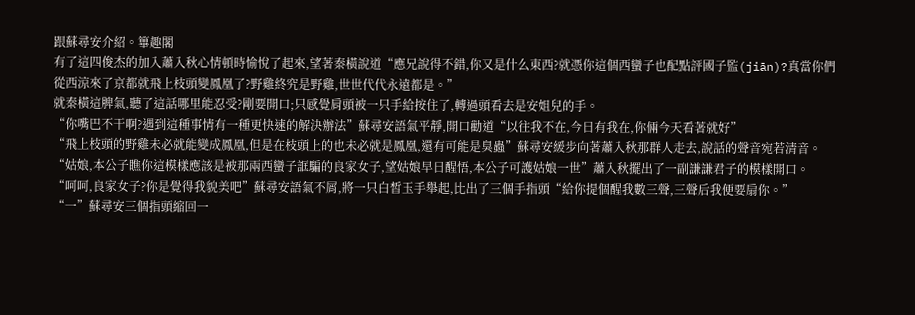跟蘇尋安介紹。篳趣閣
有了這四俊杰的加入蕭入秋心情頓時愉悅了起來,望著秦橫說道“應兄說得不錯,你又是什么東西?就憑你這個西蠻子也配點評國子監(jiān)?真當你們從西涼來了京都就飛上枝頭變鳳凰了?野雞終究是野雞,世世代代永遠都是。”
就秦橫這脾氣,聽了這話哪里能忍受?剛要開口;只感覺肩頭被一只手給按住了,轉過頭看去是安姐兒的手。
“你嘴巴不干啊?遇到這種事情有一種更快速的解決辦法”蘇尋安語氣平靜,開口勸道“以往我不在,今日有我在,你倆今天看著就好”
“飛上枝頭的野雞未必就能變成鳳凰,但是在枝頭上的也未必就是鳳凰,還有可能是臭蟲”蘇尋安緩步向著蕭入秋那群人走去,說話的聲音宛若清音。
“姑娘,本公子瞧你這模樣應該是被那兩西蠻子誆騙的良家女子,望姑娘早日醒悟,本公子可護姑娘一世”蕭入秋擺出了一副謙謙君子的模樣開口。
“呵呵,良家女子?你是覺得我貌美吧”蘇尋安語氣不屑,將一只白皙玉手舉起,比出了三個手指頭“給你提個醒我數三聲,三聲后我便要扇你。”
“一”蘇尋安三個指頭縮回一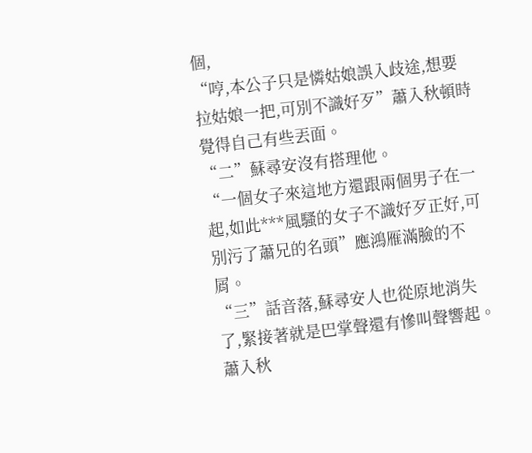個,
“哼,本公子只是憐姑娘誤入歧途,想要拉姑娘一把,可別不識好歹”蕭入秋頓時覺得自己有些丟面。
“二”蘇尋安沒有搭理他。
“一個女子來這地方還跟兩個男子在一起,如此***風騷的女子不識好歹正好,可別污了蕭兄的名頭”應鴻雁滿臉的不屑。
“三”話音落,蘇尋安人也從原地消失了,緊接著就是巴掌聲還有慘叫聲響起。
蕭入秋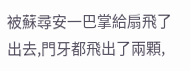被蘇尋安一巴掌給扇飛了出去,門牙都飛出了兩顆,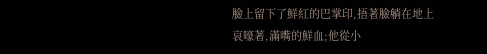臉上留下了鮮紅的巴掌印,捂著臉躺在地上哀嚎著,滿嘴的鮮血;他從小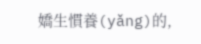嬌生慣養(yǎng)的,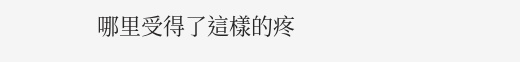哪里受得了這樣的疼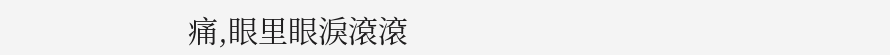痛,眼里眼淚滾滾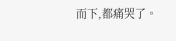而下,都痛哭了。